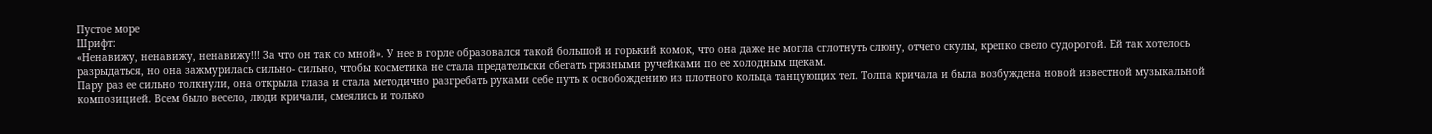Пустое море
Шрифт:
«Ненавижу, ненавижу, ненавижу!!! За что он так со мной». У нее в горле образовался такой большой и горький комок, что она даже не могла сглотнуть слюну, отчего скулы, крепко свело судорогой. Ей так хотелось разрыдаться, но она зажмурилась сильно- сильно, чтобы косметика не стала предательски сбегать грязными ручейками по ее холодным щекам.
Пару раз ее сильно толкнули, она открыла глаза и стала методично разгребать руками себе путь к освобождению из плотного кольца танцующих тел. Толпа кричала и была возбуждена новой известной музыкальной композицией. Всем было весело, люди кричали, смеялись и только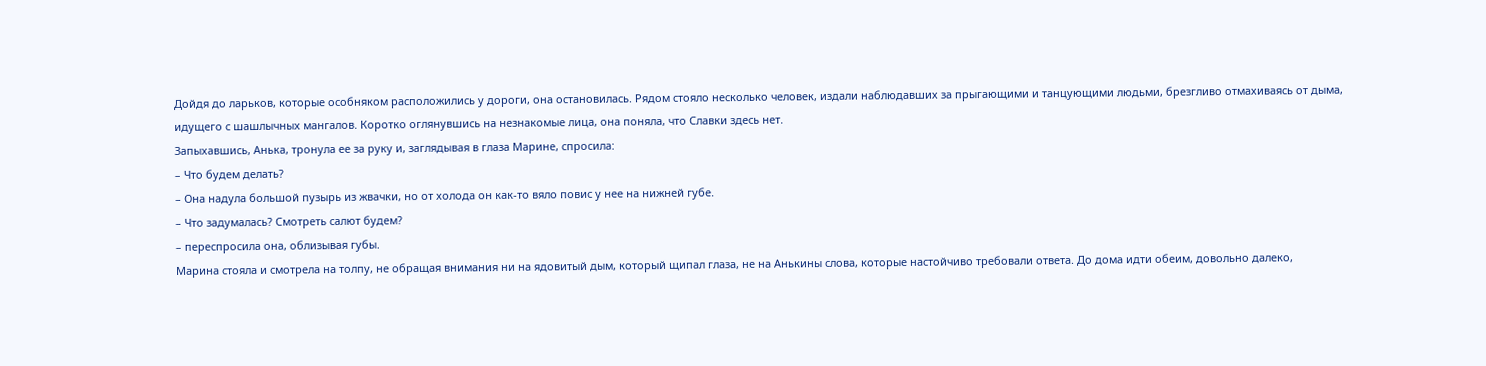Дойдя до ларьков, которые особняком расположились у дороги, она остановилась. Рядом стояло несколько человек, издали наблюдавших за прыгающими и танцующими людьми, брезгливо отмахиваясь от дыма, идущего с шашлычных мангалов. Коротко оглянувшись на незнакомые лица, она поняла, что Славки здесь нет.
Запыхавшись, Анька, тронула ее за руку и, заглядывая в глаза Марине, спросила:
– Что будем делать?
– Она надула большой пузырь из жвачки, но от холода он как-то вяло повис у нее на нижней губе.
– Что задумалась? Смотреть салют будем?
– переспросила она, облизывая губы.
Марина стояла и смотрела на толпу, не обращая внимания ни на ядовитый дым, который щипал глаза, не на Анькины слова, которые настойчиво требовали ответа. До дома идти обеим, довольно далеко,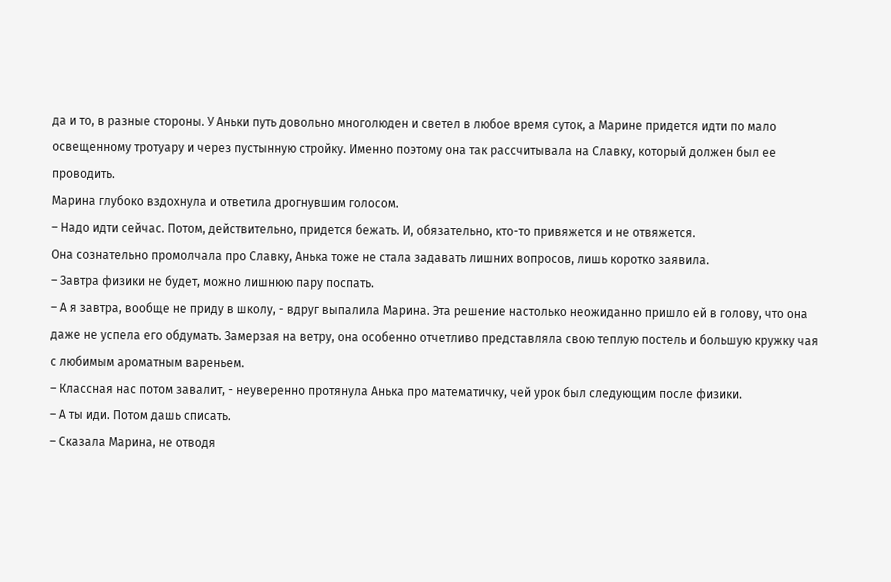да и то, в разные стороны. У Аньки путь довольно многолюден и светел в любое время суток, а Марине придется идти по мало освещенному тротуару и через пустынную стройку. Именно поэтому она так рассчитывала на Славку, который должен был ее проводить.
Марина глубоко вздохнула и ответила дрогнувшим голосом.
– Надо идти сейчас. Потом, действительно, придется бежать. И, обязательно, кто-то привяжется и не отвяжется.
Она сознательно промолчала про Славку, Анька тоже не стала задавать лишних вопросов, лишь коротко заявила.
– Завтра физики не будет, можно лишнюю пару поспать.
– А я завтра, вообще не приду в школу, - вдруг выпалила Марина. Эта решение настолько неожиданно пришло ей в голову, что она даже не успела его обдумать. Замерзая на ветру, она особенно отчетливо представляла свою теплую постель и большую кружку чая с любимым ароматным вареньем.
– Классная нас потом завалит, - неуверенно протянула Анька про математичку, чей урок был следующим после физики.
– А ты иди. Потом дашь списать.
– Сказала Марина, не отводя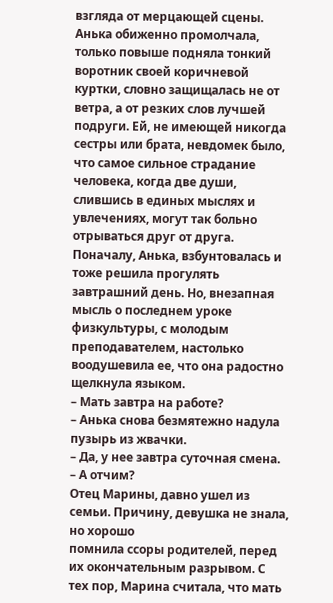взгляда от мерцающей сцены.
Анька обиженно промолчала, только повыше подняла тонкий воротник своей коричневой куртки, словно защищалась не от ветра, а от резких слов лучшей подруги. Ей, не имеющей никогда сестры или брата, невдомек было, что самое сильное страдание человека, когда две души, слившись в единых мыслях и увлечениях, могут так больно отрываться друг от друга.
Поначалу, Анька, взбунтовалась и тоже решила прогулять завтрашний день. Но, внезапная мысль о последнем уроке физкультуры, с молодым преподавателем, настолько воодушевила ее, что она радостно щелкнула языком.
– Мать завтра на работе?
– Анька снова безмятежно надула пузырь из жвачки.
– Да, у нее завтра суточная смена.
– А отчим?
Отец Марины, давно ушел из семьи. Причину, девушка не знала, но хорошо
помнила ссоры родителей, перед их окончательным разрывом. С тех пор, Марина считала, что мать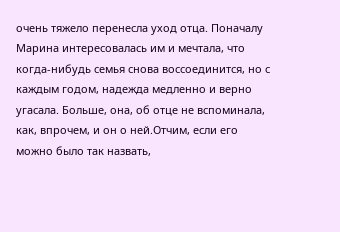очень тяжело перенесла уход отца. Поначалу Марина интересовалась им и мечтала, что когда-нибудь семья снова воссоединится, но с каждым годом, надежда медленно и верно угасала. Больше, она, об отце не вспоминала, как, впрочем, и он о ней.Отчим, если его можно было так назвать,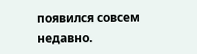появился совсем недавно.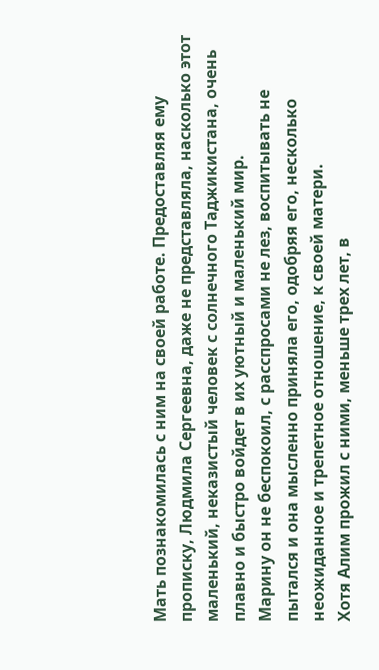Мать познакомилась с ним на своей работе. Предоставляя ему прописку, Людмила Сергеевна, даже не представляла, насколько этот маленький, неказистый человек с солнечного Таджикистана, очень плавно и быстро войдет в их уютный и маленький мир.
Марину он не беспокоил, с расспросами не лез, воспитывать не пытался и она мысленно приняла его, одобряя его, несколько неожиданное и трепетное отношение, к своей матери.
Хотя Алим прожил с ними, меньше трех лет, в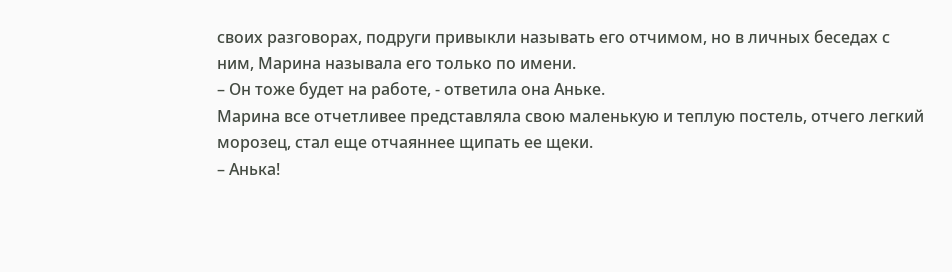своих разговорах, подруги привыкли называть его отчимом, но в личных беседах с ним, Марина называла его только по имени.
– Он тоже будет на работе, - ответила она Аньке.
Марина все отчетливее представляла свою маленькую и теплую постель, отчего легкий морозец, стал еще отчаяннее щипать ее щеки.
– Анька!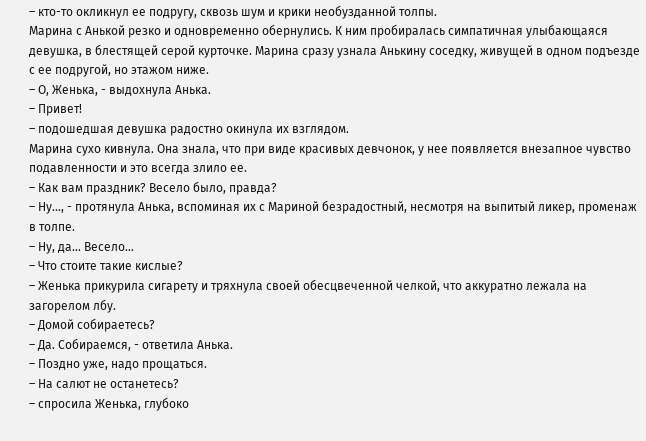– кто-то окликнул ее подругу, сквозь шум и крики необузданной толпы.
Марина с Анькой резко и одновременно обернулись. К ним пробиралась симпатичная улыбающаяся девушка, в блестящей серой курточке. Марина сразу узнала Анькину соседку, живущей в одном подъезде с ее подругой, но этажом ниже.
– О, Женька, - выдохнула Анька.
– Привет!
– подошедшая девушка радостно окинула их взглядом.
Марина сухо кивнула. Она знала, что при виде красивых девчонок, у нее появляется внезапное чувство подавленности и это всегда злило ее.
– Как вам праздник? Весело было, правда?
– Ну…, - протянула Анька, вспоминая их с Мариной безрадостный, несмотря на выпитый ликер, променаж в толпе.
– Ну, да… Весело…
– Что стоите такие кислые?
– Женька прикурила сигарету и тряхнула своей обесцвеченной челкой, что аккуратно лежала на загорелом лбу.
– Домой собираетесь?
– Да. Собираемся, - ответила Анька.
– Поздно уже, надо прощаться.
– На салют не останетесь?
– спросила Женька, глубоко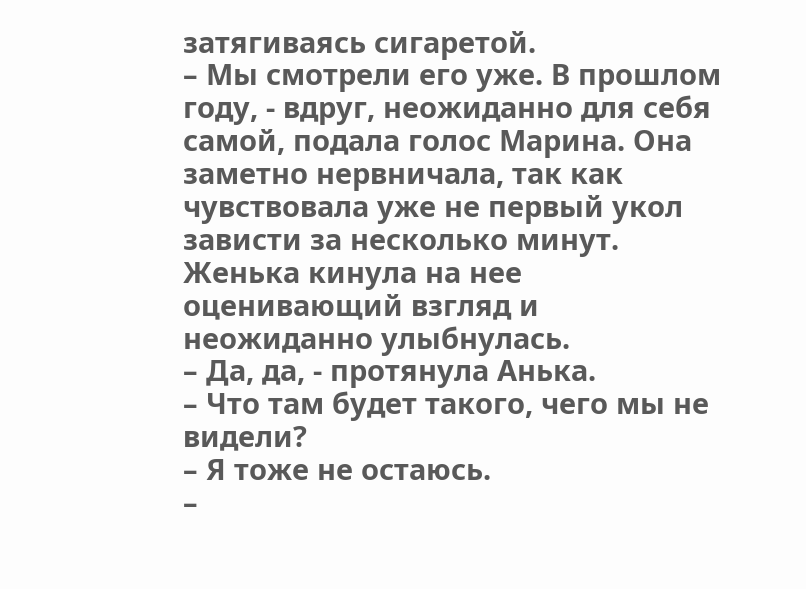затягиваясь сигаретой.
– Мы смотрели его уже. В прошлом году, - вдруг, неожиданно для себя самой, подала голос Марина. Она заметно нервничала, так как чувствовала уже не первый укол зависти за несколько минут.
Женька кинула на нее оценивающий взгляд и неожиданно улыбнулась.
– Да, да, - протянула Анька.
– Что там будет такого, чего мы не видели?
– Я тоже не остаюсь.
–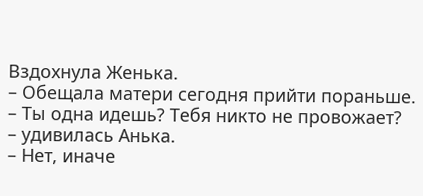Вздохнула Женька.
– Обещала матери сегодня прийти пораньше.
– Ты одна идешь? Тебя никто не провожает?
– удивилась Анька.
– Нет, иначе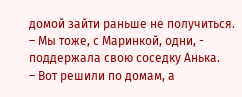домой зайти раньше не получиться.
– Мы тоже, с Маринкой, одни, - поддержала свою соседку Анька.
– Вот решили по домам, а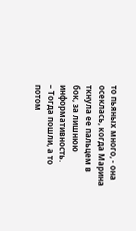то пьяных много, - она осеклась, когда Марина ткнула ее пальцем в бок, за лишнюю информативность.
– Тогда пошли, а то потом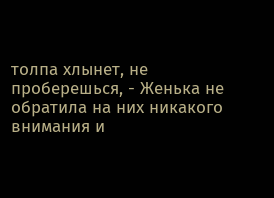толпа хлынет, не проберешься, - Женька не обратила на них никакого внимания и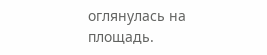оглянулась на площадь.